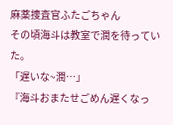麻薬捜査官ふたごちゃん
その頃海斗は教室で潤を待っていた。
「遅いな~潤…」
『海斗おまたせごめん遅くなっ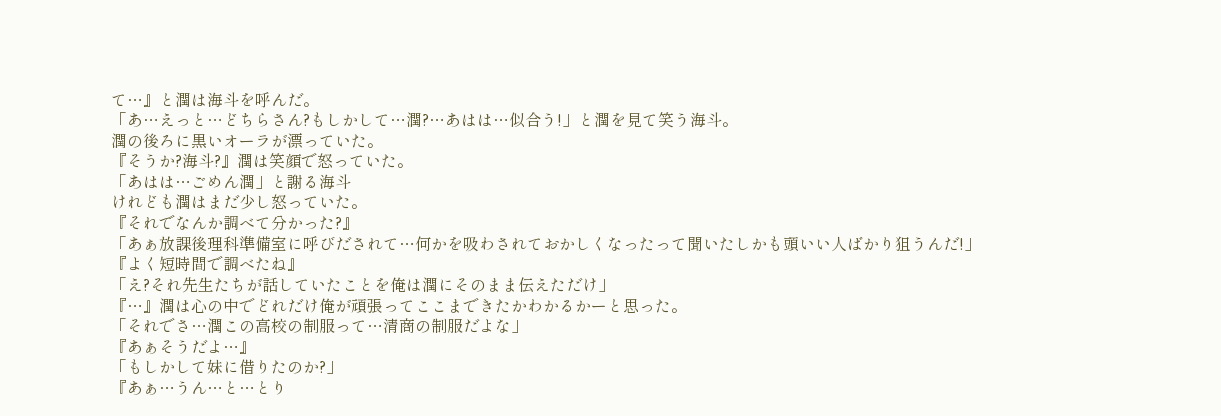て…』と潤は海斗を呼んだ。
「あ…えっと…どちらさん?もしかして…潤?…あはは…似合う!」と潤を見て笑う海斗。
潤の後ろに黒いオーラが漂っていた。
『そうか?海斗?』潤は笑顔で怒っていた。
「あはは…ごめん潤」と謝る海斗
けれども潤はまだ少し怒っていた。
『それでなんか調べて分かった?』
「あぁ放課後理科準備室に呼びだされて…何かを吸わされておかしくなったって聞いたしかも頭いい人ばかり狙うんだ!」
『よく短時間で調べたね』
「え?それ先生たちが話していたことを俺は潤にそのまま伝えただけ」
『…』潤は心の中でどれだけ俺が頑張ってここまできたかわかるかーと思った。
「それでさ…潤この高校の制服って…清商の制服だよな」
『あぁそうだよ…』
「もしかして妹に借りたのか?」
『あぁ…うん…と…とり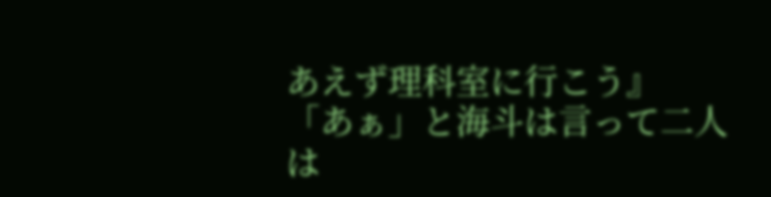あえず理科室に行こう』
「あぁ」と海斗は言って二人は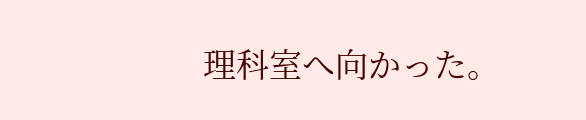理科室へ向かった。